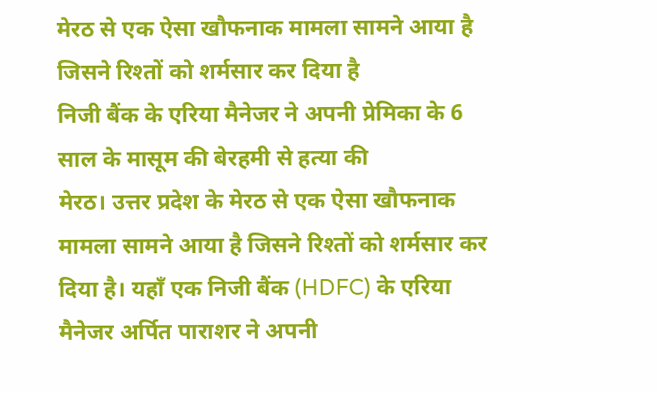मेरठ से एक ऐसा खौफनाक मामला सामने आया है जिसने रिश्तों को शर्मसार कर दिया है
निजी बैंक के एरिया मैनेजर ने अपनी प्रेमिका के 6 साल के मासूम की बेरहमी से हत्या की
मेरठ। उत्तर प्रदेश के मेरठ से एक ऐसा खौफनाक मामला सामने आया है जिसने रिश्तों को शर्मसार कर दिया है। यहाँ एक निजी बैंक (HDFC) के एरिया मैनेजर अर्पित पाराशर ने अपनी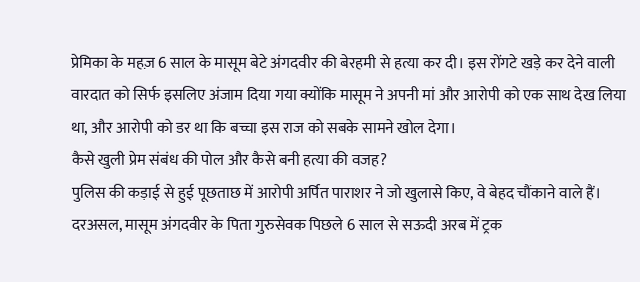प्रेमिका के महज़ 6 साल के मासूम बेटे अंगदवीर की बेरहमी से हत्या कर दी। इस रोंगटे खड़े कर देने वाली वारदात को सिर्फ इसलिए अंजाम दिया गया क्योंकि मासूम ने अपनी मां और आरोपी को एक साथ देख लिया था, और आरोपी को डर था कि बच्चा इस राज को सबके सामने खोल देगा।
कैसे खुली प्रेम संबंध की पोल और कैसे बनी हत्या की वजह?
पुलिस की कड़ाई से हुई पूछताछ में आरोपी अर्पित पाराशर ने जो खुलासे किए, वे बेहद चौंकाने वाले हैं। दरअसल, मासूम अंगदवीर के पिता गुरुसेवक पिछले 6 साल से सऊदी अरब में ट्रक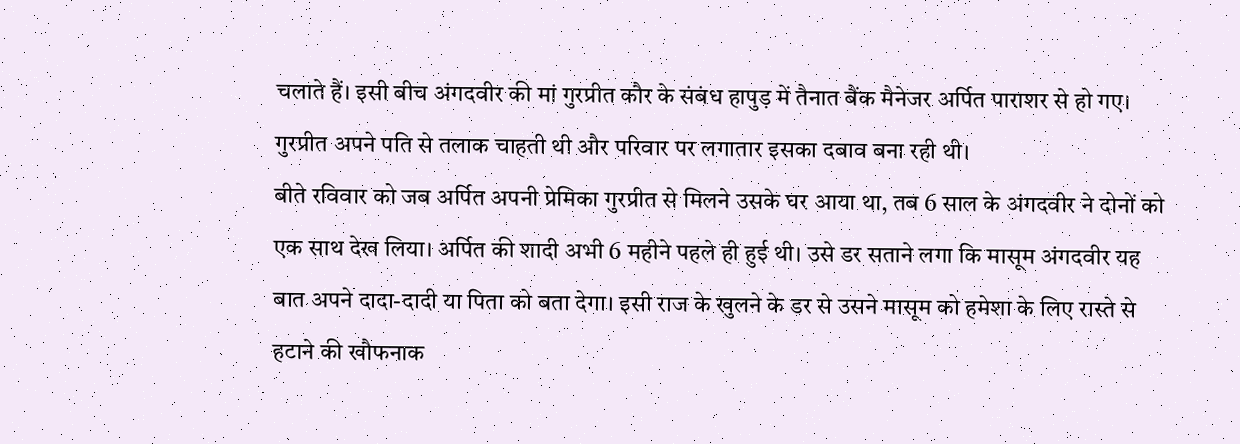चलाते हैं। इसी बीच अंगदवीर की मां गुरप्रीत कौर के संबंध हापुड़ में तैनात बैंक मैनेजर अर्पित पाराशर से हो गए। गुरप्रीत अपने पति से तलाक चाहती थी और परिवार पर लगातार इसका दबाव बना रही थी।
बीते रविवार को जब अर्पित अपनी प्रेमिका गुरप्रीत से मिलने उसके घर आया था, तब 6 साल के अंगदवीर ने दोनों को एक साथ देख लिया। अर्पित की शादी अभी 6 महीने पहले ही हुई थी। उसे डर सताने लगा कि मासूम अंगदवीर यह बात अपने दादा-दादी या पिता को बता देगा। इसी राज के खुलने के डर से उसने मासूम को हमेशा के लिए रास्ते से हटाने की खौफनाक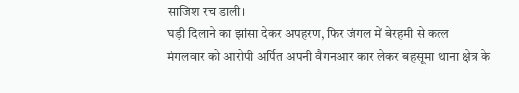साजिश रच डाली।
घड़ी दिलाने का झांसा देकर अपहरण, फिर जंगल में बेरहमी से कत्ल
मंगलवार को आरोपी अर्पित अपनी वैगनआर कार लेकर बहसूमा थाना क्षेत्र के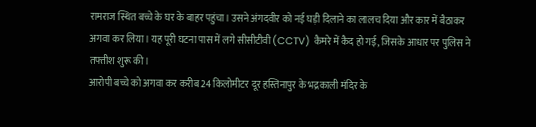रामराज स्थित बच्चे के घर के बाहर पहुंचा। उसने अंगदवीर को नई घड़ी दिलाने का लालच दिया और कार में बैठाकर अगवा कर लिया। यह पूरी घटना पास में लगे सीसीटीवी (CCTV) कैमरे में कैद हो गई, जिसके आधार पर पुलिस ने तफ्तीश शुरू की।
आरोपी बच्चे को अगवा कर करीब 24 किलोमीटर दूर हस्तिनापुर के भद्रकाली मंदिर के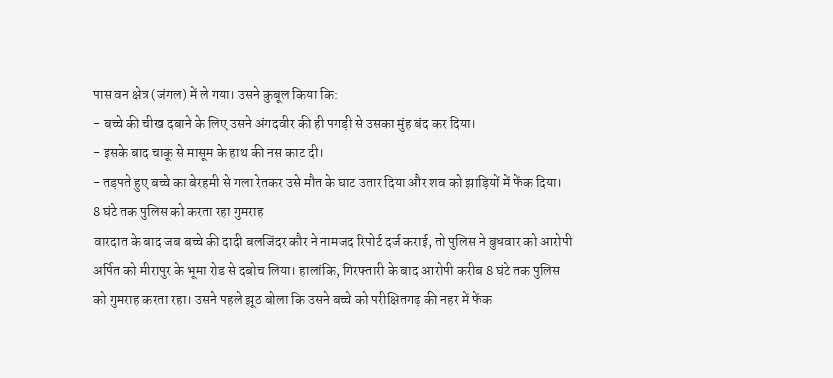पास वन क्षेत्र (जंगल) में ले गया। उसने कुबूल किया कि:
- बच्चे की चीख दबाने के लिए उसने अंगदवीर की ही पगड़ी से उसका मुंह बंद कर दिया।
- इसके बाद चाकू से मासूम के हाथ की नस काट दी।
- तड़पते हुए बच्चे का बेरहमी से गला रेतकर उसे मौत के घाट उतार दिया और शव को झाड़ियों में फेंक दिया।
8 घंटे तक पुलिस को करता रहा गुमराह
वारदात के बाद जब बच्चे की दादी बलजिंदर कौर ने नामजद रिपोर्ट दर्ज कराई, तो पुलिस ने बुधवार को आरोपी अर्पित को मीरापुर के भूमा रोड से दबोच लिया। हालांकि, गिरफ्तारी के बाद आरोपी करीब 8 घंटे तक पुलिस को गुमराह करता रहा। उसने पहले झूठ बोला कि उसने बच्चे को परीक्षितगढ़ की नहर में फेंक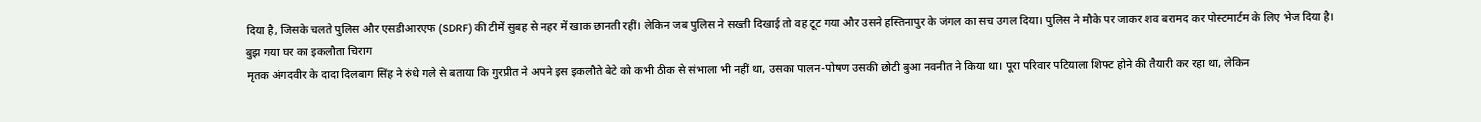दिया है, जिसके चलते पुलिस और एसडीआरएफ (SDRF) की टीमें सुबह से नहर में खाक छानती रहीं। लेकिन जब पुलिस ने सख्ती दिखाई तो वह टूट गया और उसने हस्तिनापुर के जंगल का सच उगल दिया। पुलिस ने मौके पर जाकर शव बरामद कर पोस्टमार्टम के लिए भेज दिया है।
बुझ गया घर का इकलौता चिराग
मृतक अंगदवीर के दादा दिलबाग सिंह ने रुंधे गले से बताया कि गुरप्रीत ने अपने इस इकलौते बेटे को कभी ठीक से संभाला भी नहीं था, उसका पालन-पोषण उसकी छोटी बुआ नवनीत ने किया था। पूरा परिवार पटियाला शिफ्ट होने की तैयारी कर रहा था, लेकिन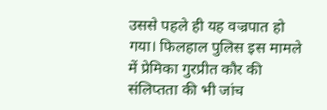उससे पहले ही यह वज्रपात हो गया। फिलहाल पुलिस इस मामले में प्रेमिका गुरप्रीत कौर की संलिप्तता की भी जांच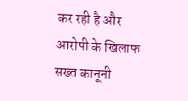कर रही है और आरोपी के खिलाफ सख्त कानूनी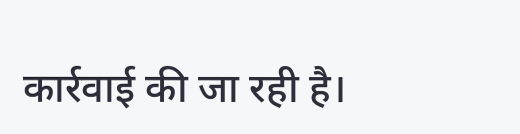कार्रवाई की जा रही है।